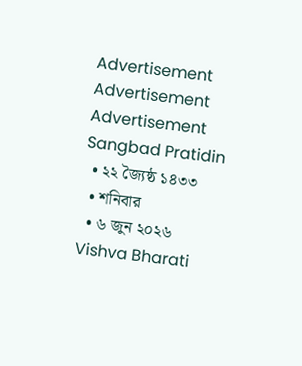Advertisement
Advertisement
Advertisement
Sangbad Pratidin
  • ২২ জ্যৈষ্ঠ ১৪৩৩
  • শনিবার
  • ৬ জুন ২০২৬
Vishva Bharati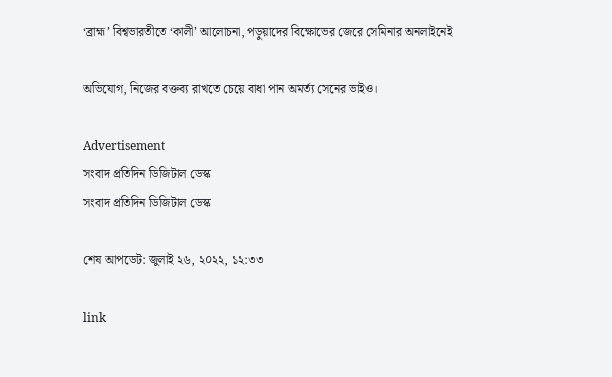‘ব্রাহ্ম’ বিশ্বভারতীতে ‘কালী’ আলোচনা, পড়ুয়াদের বিক্ষোভের জেরে সেমিনার অনলাইনেই

অভিযোগ, নিজের বক্তব্য রাখতে চেয়ে বাধা পান অমর্ত্য সেনের ভাইও।

Advertisement
সংবাদ প্রতিদিন ডিজিটাল ডেস্ক
সংবাদ প্রতিদিন ডিজিটাল ডেস্ক

শেষ আপডেট: জুলাই ২৬, ২০২২, ১২:৩৩

link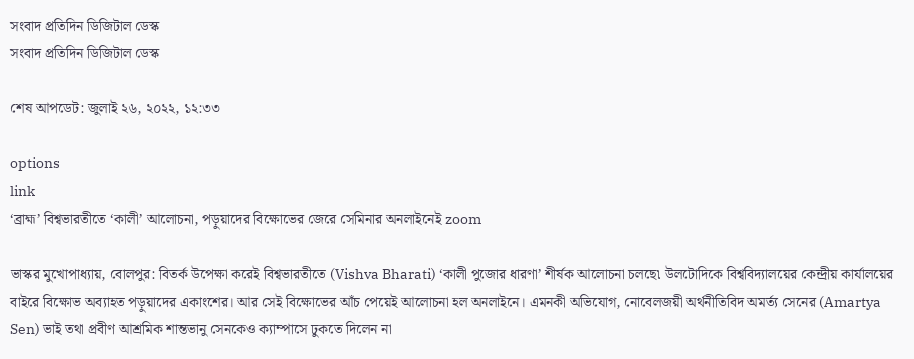সংবাদ প্রতিদিন ডিজিটাল ডেস্ক
সংবাদ প্রতিদিন ডিজিটাল ডেস্ক

শেষ আপডেট: জুলাই ২৬, ২০২২, ১২:৩৩

options
link
‘ব্রাহ্ম’ বিশ্বভারতীতে ‘কালী’ আলোচনা, পড়ুয়াদের বিক্ষোভের জেরে সেমিনার অনলাইনেই zoom

ভাস্কর মুখোপাধ্যায়, বোলপুর: বিতর্ক উপেক্ষা করেই বিশ্বভারতীতে (Vishva Bharati) ‘কালী পুজোর ধারণা’ শীর্ষক আলোচনা চলছে৷ উলটোদিকে বিশ্ববিদ্যালয়ের কেন্দ্রীয় কার্যালয়ের বাইরে বিক্ষোভ অব্যাহত পড়ুয়াদের একাংশের। আর সেই বিক্ষোভের আঁচ পেয়েই আলোচনা হল অনলাইনে। এমনকী অভিযোগ, নোবেলজয়ী অর্থনীতিবিদ অমর্ত্য সেনের (Amartya Sen) ভাই তথা প্রবীণ আশ্রমিক শান্তভানু সেনকেও ক্যাম্পাসে ঢুকতে দিলেন না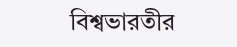বিশ্বভারতীর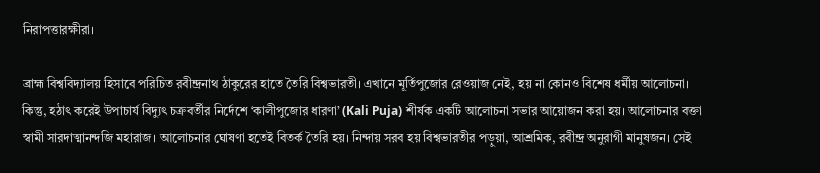নিরাপত্তারক্ষীরা।

ব্রাহ্ম বিশ্ববিদ্যালয় হিসাবে পরিচিত রবীন্দ্রনাথ ঠাকুরের হাতে তৈরি বিশ্বভারতী। এখানে মূর্তিপুজোর রেওয়াজ নেই, হয় না কোনও বিশেষ ধর্মীয় আলোচনা। কিন্তু, হঠাৎ করেই উপাচার্য বিদ্যুৎ চক্রবর্তীর নির্দেশে ‘কালীপুজোর ধারণা’ (Kali Puja) শীর্ষক একটি আলোচনা সভার আয়োজন করা হয়। আলোচনার বক্তা স্বামী সারদাত্মানন্দজি মহারাজ। আলোচনার ঘোষণা হতেই বিতর্ক তৈরি হয়। নিন্দায় সরব হয় বিশ্বভারতীর পড়ুয়া, আশ্রমিক, রবীন্দ্র অনুরাগী মানুষজন। সেই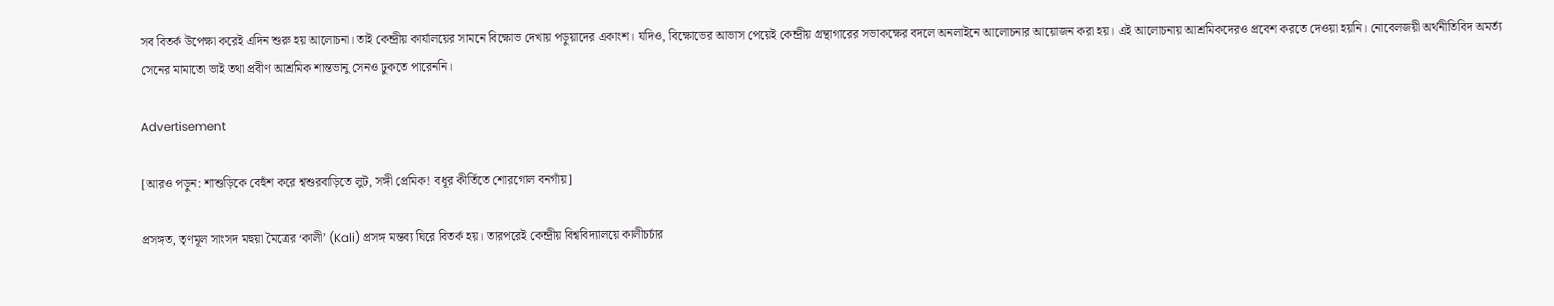সব বিতর্ক উপেক্ষা করেই এদিন শুরু হয় আলোচনা। তাই কেন্দ্রীয় কার্যালয়ের সামনে বিক্ষোভ দেখায় পড়ুয়াদের একাংশ। যদিও, বিক্ষোভের আভাস পেয়েই কেন্দ্রীয় গ্রন্থাগারের সভাকক্ষের বদলে অনলাইনে আলোচনার আয়োজন করা হয়। এই আলোচনায় আশ্রমিকদেরও প্রবেশ করতে দেওয়া হয়নি। নোবেলজয়ী অর্থনীতিবিদ অমর্ত্য সেনের মামাতো ভাই তথা প্রবীণ আশ্রমিক শান্তভানু সেনও ঢুকতে পারেননি।

Advertisement

[আরও পড়ুন: শাশুড়িকে বেহুঁশ করে শ্বশুরবাড়িতে লুট, সঙ্গী প্রেমিক! বধূর কীর্তিতে শোরগোল বনগাঁয়]

প্রসঙ্গত, তৃণমূল সাংসদ মহুয়া মৈত্রের ‘কালী’ (Kali) প্রসঙ্গ মন্তব্য ঘিরে বিতর্ক হয়। তারপরেই কেন্দ্রীয় বিশ্ববিদ্যালয়ে কালীচর্চার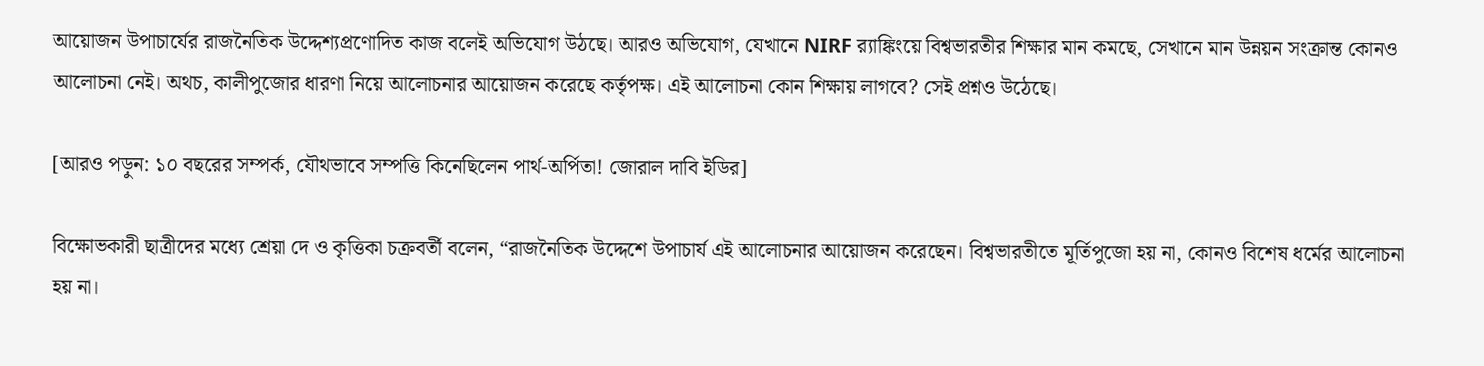আয়োজন উপাচার্যের রাজনৈতিক উদ্দেশ্যপ্রণোদিত কাজ বলেই অভিযোগ উঠছে। আরও অভিযোগ, যেখানে NIRF র‍্যাঙ্কিংয়ে বিশ্বভারতীর শিক্ষার মান কমছে, সেখানে মান উন্নয়ন সংক্রান্ত কোনও আলোচনা নেই। অথচ, কালীপুজোর ধারণা নিয়ে আলোচনার আয়োজন করেছে কর্তৃপক্ষ। এই আলোচনা কোন শিক্ষায় লাগবে? সেই প্রশ্নও উঠেছে।

[আরও পড়ুন: ১০ বছরের সম্পর্ক, যৌথভাবে সম্পত্তি কিনেছিলেন পার্থ-অর্পিতা! জোরাল দাবি ইডির]

বিক্ষোভকারী ছাত্রীদের মধ্যে শ্রেয়া দে ও কৃত্তিকা চক্রবর্তী বলেন, “রাজনৈতিক উদ্দেশে উপাচার্য এই আলোচনার আয়োজন করেছেন। বিশ্বভারতীতে মূর্তিপুজো হয় না, কোনও বিশেষ ধর্মের আলোচনা হয় না।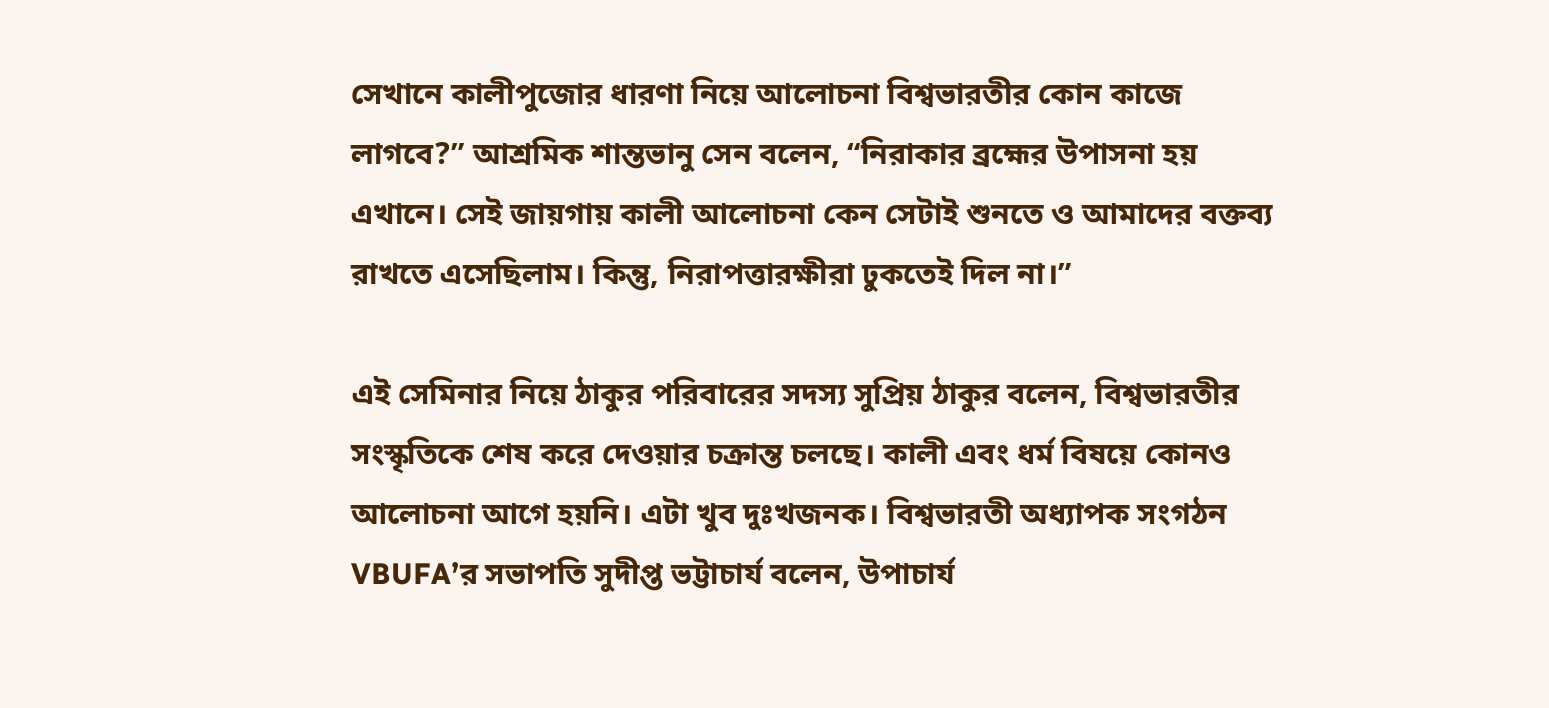সেখানে কালীপুজোর ধারণা নিয়ে আলোচনা বিশ্বভারতীর কোন কাজে লাগবে?” আশ্রমিক শান্তভানু সেন বলেন, “নিরাকার ব্রহ্মের উপাসনা হয় এখানে। সেই জায়গায় কালী আলোচনা কেন সেটাই শুনতে ও আমাদের বক্তব্য রাখতে এসেছিলাম। কিন্তু, নিরাপত্তারক্ষীরা ঢুকতেই দিল না।”

এই সেমিনার নিয়ে ঠাকুর পরিবারের সদস্য সুপ্রিয় ঠাকুর বলেন, বিশ্বভারতীর সংস্কৃতিকে শেষ করে দেওয়ার চক্রান্ত চলছে। কালী এবং ধর্ম বিষয়ে কোনও আলোচনা আগে হয়নি। এটা খুব দুঃখজনক। বিশ্বভারতী অধ্যাপক সংগঠন VBUFA’র সভাপতি সুদীপ্ত ভট্টাচার্য বলেন, উপাচার্য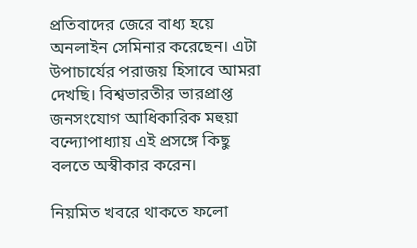প্রতিবাদের জেরে বাধ্য হয়ে অনলাইন সেমিনার করেছেন। এটা উপাচার্যের পরাজয় হিসাবে আমরা দেখছি। বিশ্বভারতীর ভারপ্রাপ্ত জনসংযোগ আধিকারিক মহুয়া বন্দ্যোপাধ্যায় এই প্রসঙ্গে কিছু বলতে অস্বীকার করেন।

নিয়মিত খবরে থাকতে ফলো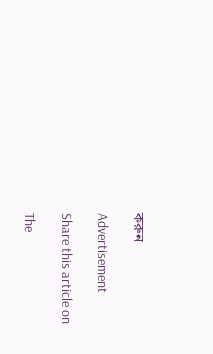করুন

Advertisement

Share this article on

The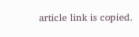article link is copied.